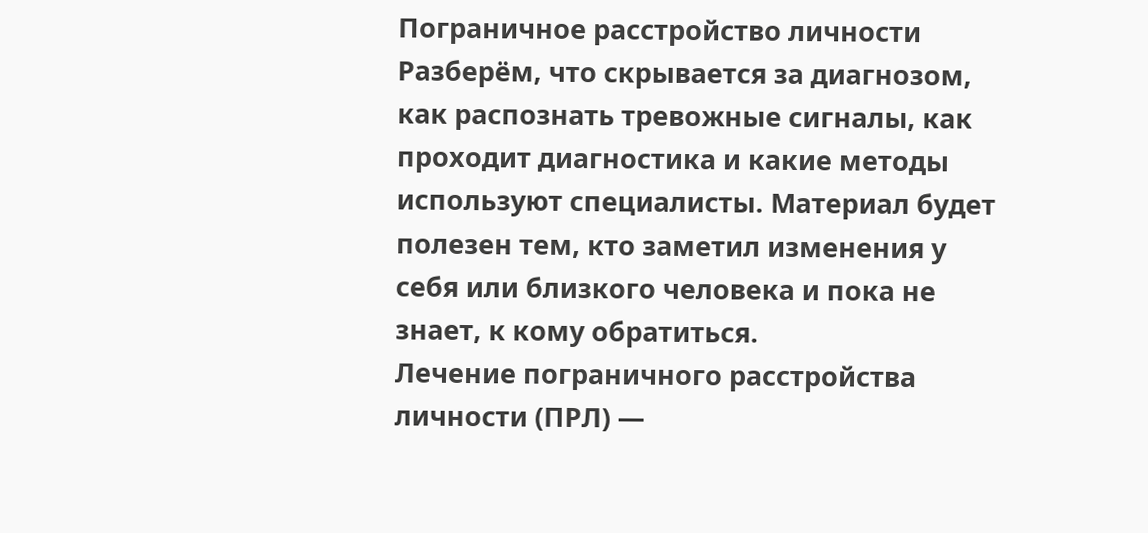Пограничное расстройство личности
Разберём, что скрывается за диагнозом, как распознать тревожные сигналы, как проходит диагностика и какие методы используют специалисты. Материал будет полезен тем, кто заметил изменения у себя или близкого человека и пока не знает, к кому обратиться.
Лечение пограничного расстройства личности (ПРЛ) —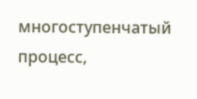многоступенчатый процесс,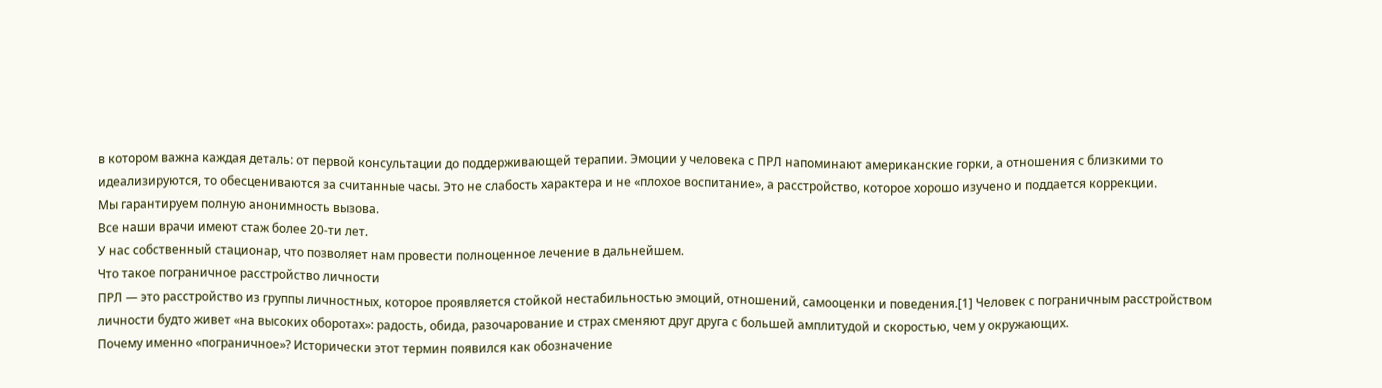в котором важна каждая деталь: от первой консультации до поддерживающей терапии. Эмоции у человека с ПРЛ напоминают американские горки, а отношения с близкими то идеализируются, то обесцениваются за считанные часы. Это не слабость характера и не «плохое воспитание», а расстройство, которое хорошо изучено и поддается коррекции.
Мы гарантируем полную анонимность вызова.
Все наши врачи имеют стаж более 20-ти лет.
У нас собственный стационар, что позволяет нам провести полноценное лечение в дальнейшем.
Что такое пограничное расстройство личности
ПРЛ — это расстройство из группы личностных, которое проявляется стойкой нестабильностью эмоций, отношений, самооценки и поведения.[1] Человек с пограничным расстройством личности будто живет «на высоких оборотах»: радость, обида, разочарование и страх сменяют друг друга с большей амплитудой и скоростью, чем у окружающих.
Почему именно «пограничное»? Исторически этот термин появился как обозначение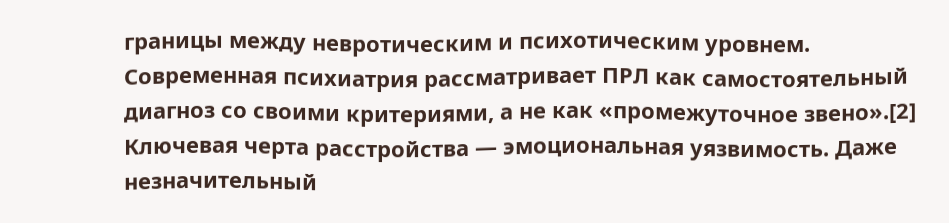границы между невротическим и психотическим уровнем. Современная психиатрия рассматривает ПРЛ как самостоятельный диагноз со своими критериями, а не как «промежуточное звено».[2]
Ключевая черта расстройства — эмоциональная уязвимость. Даже незначительный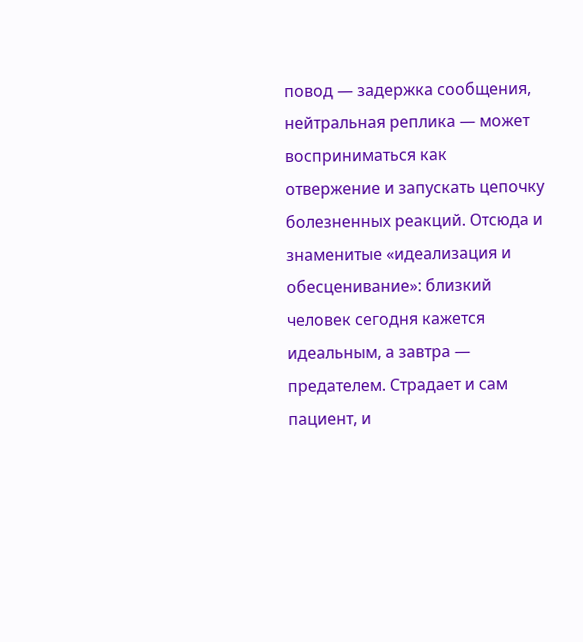повод — задержка сообщения, нейтральная реплика — может восприниматься как отвержение и запускать цепочку болезненных реакций. Отсюда и знаменитые «идеализация и обесценивание»: близкий человек сегодня кажется идеальным, а завтра — предателем. Страдает и сам пациент, и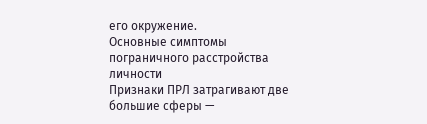его окружение.
Основные симптомы пограничного расстройства личности
Признаки ПРЛ затрагивают две большие сферы —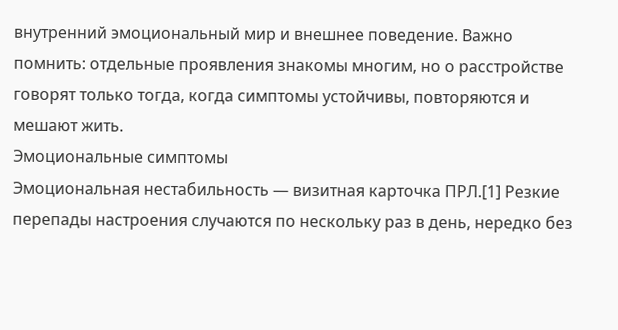внутренний эмоциональный мир и внешнее поведение. Важно помнить: отдельные проявления знакомы многим, но о расстройстве говорят только тогда, когда симптомы устойчивы, повторяются и мешают жить.
Эмоциональные симптомы
Эмоциональная нестабильность — визитная карточка ПРЛ.[1] Резкие перепады настроения случаются по нескольку раз в день, нередко без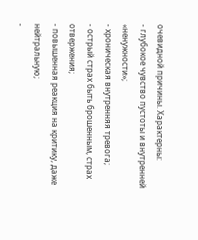очевидной причины. Характерны:
- глубокое чувство пустоты и внутренней «ненужности»;
- хроническая внутренняя тревога;
- острый страх быть брошенным, страх отвержения;
- повышенная реакция на критику, даже нейтральную;
-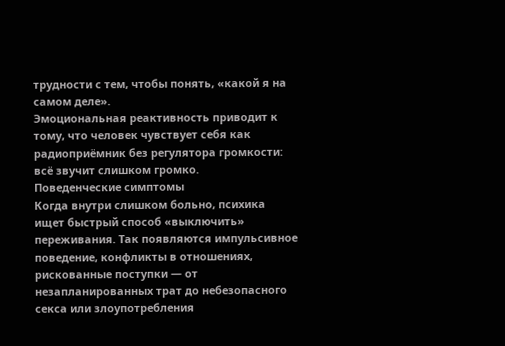трудности с тем, чтобы понять, «какой я на самом деле».
Эмоциональная реактивность приводит к тому, что человек чувствует себя как радиоприёмник без регулятора громкости: всё звучит слишком громко.
Поведенческие симптомы
Когда внутри слишком больно, психика ищет быстрый способ «выключить» переживания. Так появляются импульсивное поведение, конфликты в отношениях, рискованные поступки — от незапланированных трат до небезопасного секса или злоупотребления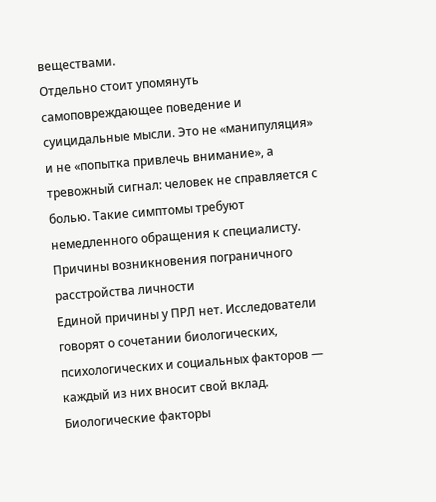веществами.
Отдельно стоит упомянуть самоповреждающее поведение и суицидальные мысли. Это не «манипуляция» и не «попытка привлечь внимание», а тревожный сигнал: человек не справляется с болью. Такие симптомы требуют немедленного обращения к специалисту.
Причины возникновения пограничного расстройства личности
Единой причины у ПРЛ нет. Исследователи говорят о сочетании биологических, психологических и социальных факторов — каждый из них вносит свой вклад.
Биологические факторы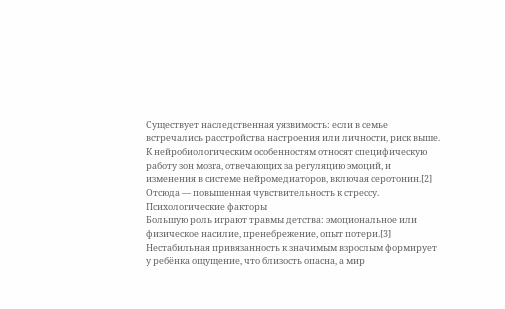Существует наследственная уязвимость: если в семье встречались расстройства настроения или личности, риск выше. К нейробиологическим особенностям относят специфическую работу зон мозга, отвечающих за регуляцию эмоций, и изменения в системе нейромедиаторов, включая серотонин.[2] Отсюда — повышенная чувствительность к стрессу.
Психологические факторы
Большую роль играют травмы детства: эмоциональное или физическое насилие, пренебрежение, опыт потери.[3] Нестабильная привязанность к значимым взрослым формирует у ребёнка ощущение, что близость опасна, а мир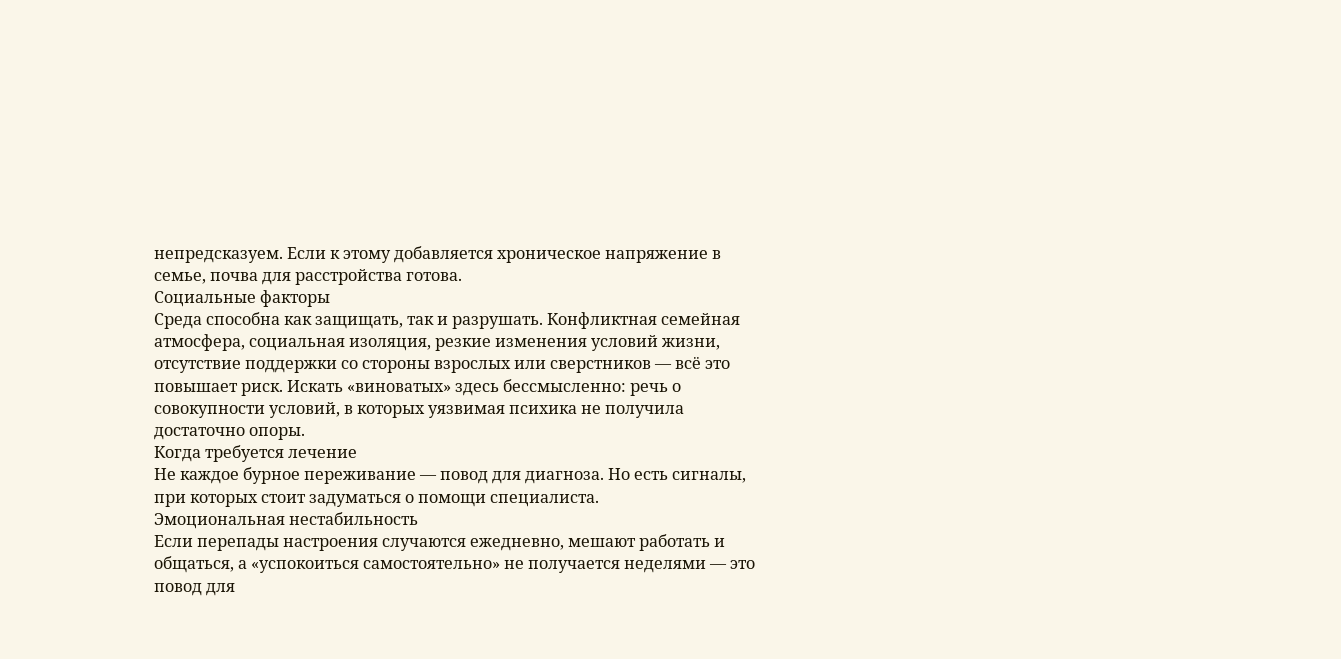непредсказуем. Если к этому добавляется хроническое напряжение в семье, почва для расстройства готова.
Социальные факторы
Среда способна как защищать, так и разрушать. Конфликтная семейная атмосфера, социальная изоляция, резкие изменения условий жизни, отсутствие поддержки со стороны взрослых или сверстников — всё это повышает риск. Искать «виноватых» здесь бессмысленно: речь о совокупности условий, в которых уязвимая психика не получила достаточно опоры.
Когда требуется лечение
Не каждое бурное переживание — повод для диагноза. Но есть сигналы, при которых стоит задуматься о помощи специалиста.
Эмоциональная нестабильность
Если перепады настроения случаются ежедневно, мешают работать и общаться, а «успокоиться самостоятельно» не получается неделями — это повод для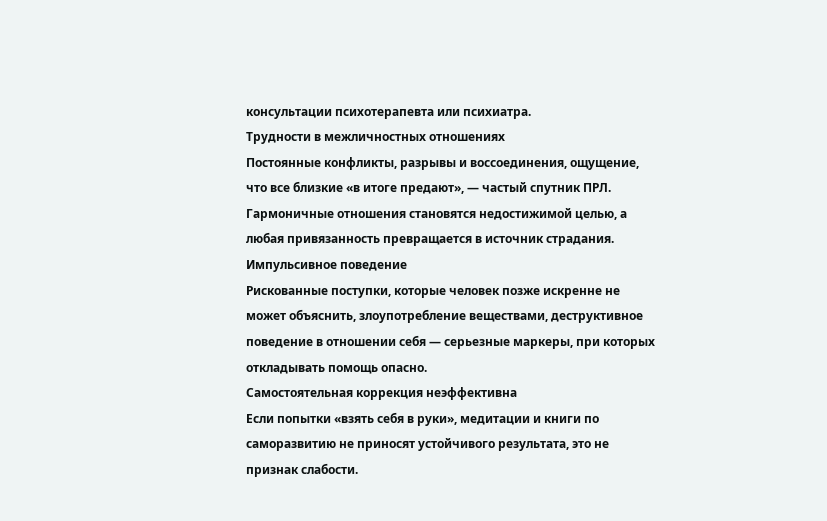консультации психотерапевта или психиатра.
Трудности в межличностных отношениях
Постоянные конфликты, разрывы и воссоединения, ощущение, что все близкие «в итоге предают», — частый спутник ПРЛ. Гармоничные отношения становятся недостижимой целью, а любая привязанность превращается в источник страдания.
Импульсивное поведение
Рискованные поступки, которые человек позже искренне не может объяснить, злоупотребление веществами, деструктивное поведение в отношении себя — серьезные маркеры, при которых откладывать помощь опасно.
Самостоятельная коррекция неэффективна
Если попытки «взять себя в руки», медитации и книги по саморазвитию не приносят устойчивого результата, это не признак слабости.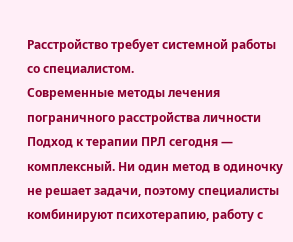Расстройство требует системной работы со специалистом.
Современные методы лечения пограничного расстройства личности
Подход к терапии ПРЛ сегодня — комплексный. Ни один метод в одиночку не решает задачи, поэтому специалисты комбинируют психотерапию, работу с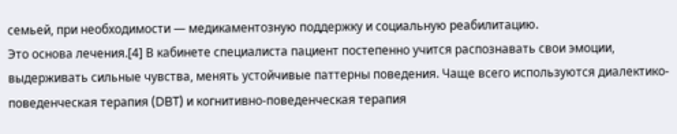семьей, при необходимости — медикаментозную поддержку и социальную реабилитацию.
Это основа лечения.[4] В кабинете специалиста пациент постепенно учится распознавать свои эмоции, выдерживать сильные чувства, менять устойчивые паттерны поведения. Чаще всего используются диалектико-поведенческая терапия (DBT) и когнитивно-поведенческая терапия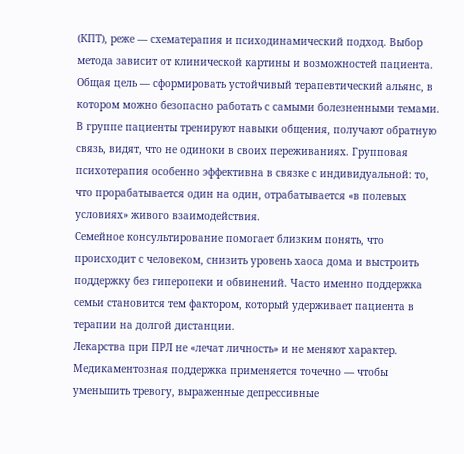(КПТ), реже — схематерапия и психодинамический подход. Выбор метода зависит от клинической картины и возможностей пациента. Общая цель — сформировать устойчивый терапевтический альянс, в котором можно безопасно работать с самыми болезненными темами.
В группе пациенты тренируют навыки общения, получают обратную связь, видят, что не одиноки в своих переживаниях. Групповая психотерапия особенно эффективна в связке с индивидуальной: то, что прорабатывается один на один, отрабатывается «в полевых условиях» живого взаимодействия.
Семейное консультирование помогает близким понять, что происходит с человеком, снизить уровень хаоса дома и выстроить поддержку без гиперопеки и обвинений. Часто именно поддержка семьи становится тем фактором, который удерживает пациента в терапии на долгой дистанции.
Лекарства при ПРЛ не «лечат личность» и не меняют характер. Медикаментозная поддержка применяется точечно — чтобы уменьшить тревогу, выраженные депрессивные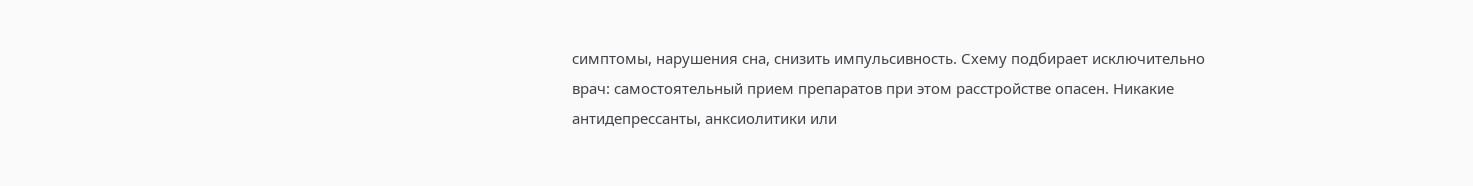симптомы, нарушения сна, снизить импульсивность. Схему подбирает исключительно врач: самостоятельный прием препаратов при этом расстройстве опасен. Никакие антидепрессанты, анксиолитики или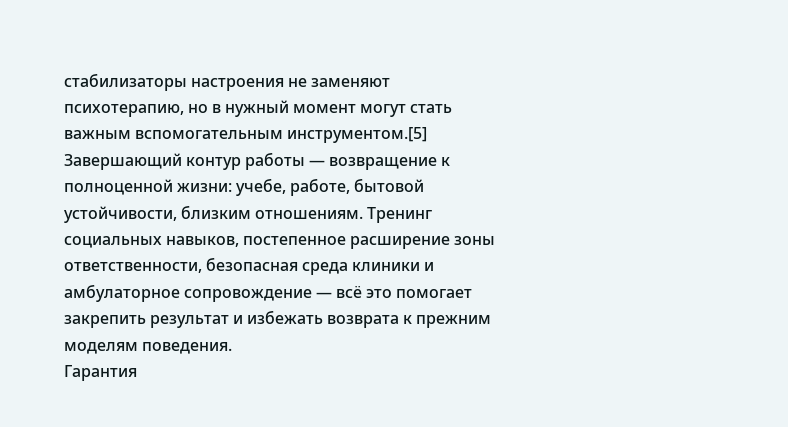стабилизаторы настроения не заменяют психотерапию, но в нужный момент могут стать важным вспомогательным инструментом.[5]
Завершающий контур работы — возвращение к полноценной жизни: учебе, работе, бытовой устойчивости, близким отношениям. Тренинг социальных навыков, постепенное расширение зоны ответственности, безопасная среда клиники и амбулаторное сопровождение — всё это помогает закрепить результат и избежать возврата к прежним моделям поведения.
Гарантия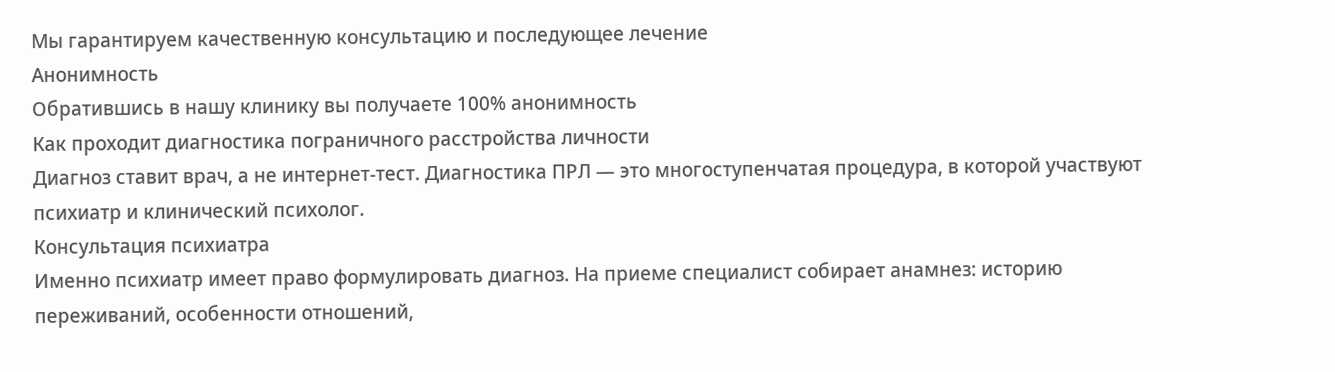Мы гарантируем качественную консультацию и последующее лечение
Анонимность
Обратившись в нашу клинику вы получаете 100% анонимность
Как проходит диагностика пограничного расстройства личности
Диагноз ставит врач, а не интернет-тест. Диагностика ПРЛ — это многоступенчатая процедура, в которой участвуют психиатр и клинический психолог.
Консультация психиатра
Именно психиатр имеет право формулировать диагноз. На приеме специалист собирает анамнез: историю переживаний, особенности отношений,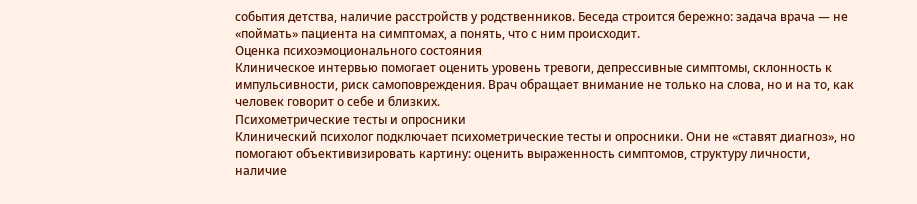события детства, наличие расстройств у родственников. Беседа строится бережно: задача врача — не «поймать» пациента на симптомах, а понять, что с ним происходит.
Оценка психоэмоционального состояния
Клиническое интервью помогает оценить уровень тревоги, депрессивные симптомы, склонность к импульсивности, риск самоповреждения. Врач обращает внимание не только на слова, но и на то, как человек говорит о себе и близких.
Психометрические тесты и опросники
Клинический психолог подключает психометрические тесты и опросники. Они не «ставят диагноз», но помогают объективизировать картину: оценить выраженность симптомов, структуру личности, наличие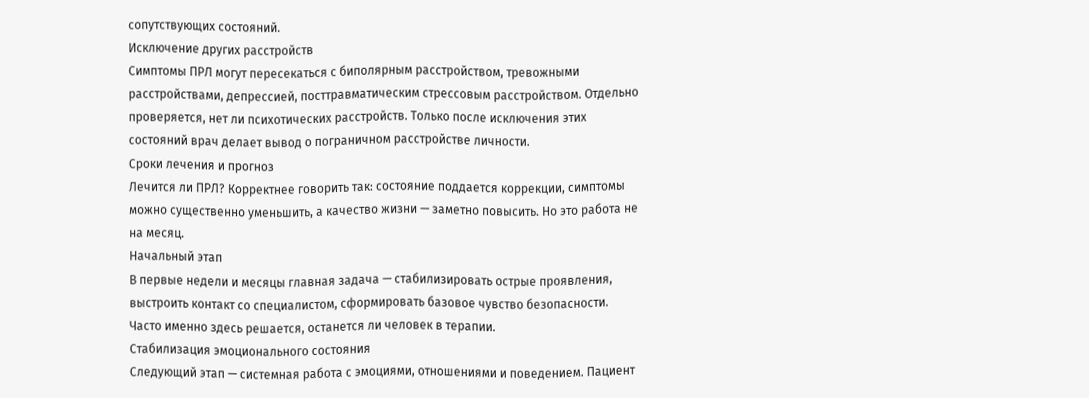сопутствующих состояний.
Исключение других расстройств
Симптомы ПРЛ могут пересекаться с биполярным расстройством, тревожными расстройствами, депрессией, посттравматическим стрессовым расстройством. Отдельно проверяется, нет ли психотических расстройств. Только после исключения этих состояний врач делает вывод о пограничном расстройстве личности.
Сроки лечения и прогноз
Лечится ли ПРЛ? Корректнее говорить так: состояние поддается коррекции, симптомы можно существенно уменьшить, а качество жизни — заметно повысить. Но это работа не на месяц.
Начальный этап
В первые недели и месяцы главная задача — стабилизировать острые проявления, выстроить контакт со специалистом, сформировать базовое чувство безопасности. Часто именно здесь решается, останется ли человек в терапии.
Стабилизация эмоционального состояния
Следующий этап — системная работа с эмоциями, отношениями и поведением. Пациент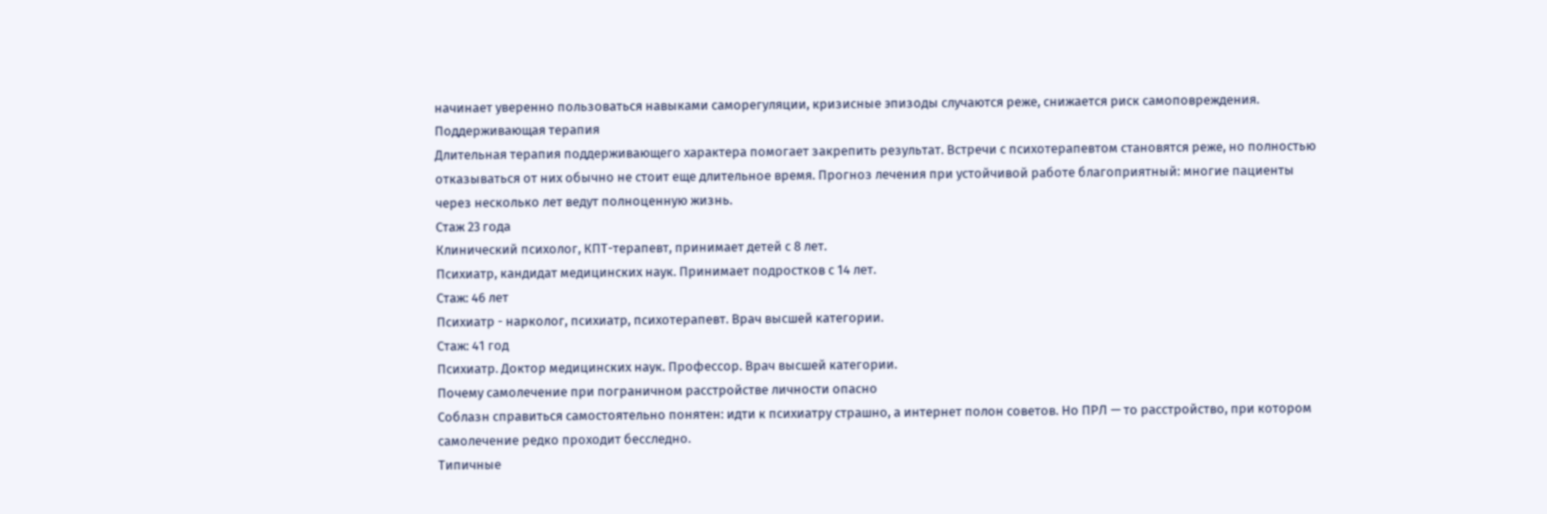начинает уверенно пользоваться навыками саморегуляции, кризисные эпизоды случаются реже, снижается риск самоповреждения.
Поддерживающая терапия
Длительная терапия поддерживающего характера помогает закрепить результат. Встречи с психотерапевтом становятся реже, но полностью отказываться от них обычно не стоит еще длительное время. Прогноз лечения при устойчивой работе благоприятный: многие пациенты через несколько лет ведут полноценную жизнь.
Стаж 23 года
Клинический психолог, КПТ-терапевт, принимает детей с 8 лет.
Психиатр, кандидат медицинских наук. Принимает подростков с 14 лет.
Стаж: 46 лет
Психиатр - нарколог, психиатр, психотерапевт. Врач высшей категории.
Стаж: 41 год
Психиатр. Доктор медицинских наук. Профессор. Врач высшей категории.
Почему самолечение при пограничном расстройстве личности опасно
Соблазн справиться самостоятельно понятен: идти к психиатру страшно, а интернет полон советов. Но ПРЛ — то расстройство, при котором самолечение редко проходит бесследно.
Типичные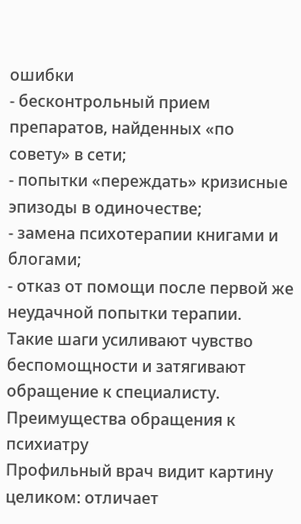ошибки
- бесконтрольный прием препаратов, найденных «по совету» в сети;
- попытки «переждать» кризисные эпизоды в одиночестве;
- замена психотерапии книгами и блогами;
- отказ от помощи после первой же неудачной попытки терапии.
Такие шаги усиливают чувство беспомощности и затягивают обращение к специалисту.
Преимущества обращения к психиатру
Профильный врач видит картину целиком: отличает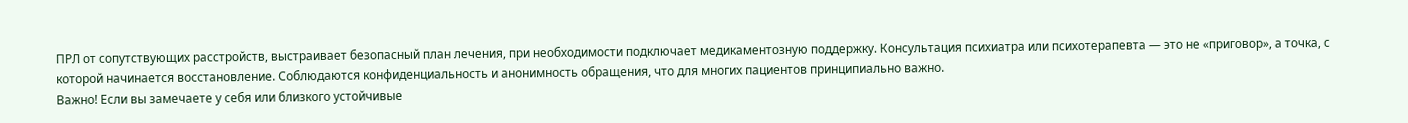ПРЛ от сопутствующих расстройств, выстраивает безопасный план лечения, при необходимости подключает медикаментозную поддержку. Консультация психиатра или психотерапевта — это не «приговор», а точка, с которой начинается восстановление. Соблюдаются конфиденциальность и анонимность обращения, что для многих пациентов принципиально важно.
Важно! Если вы замечаете у себя или близкого устойчивые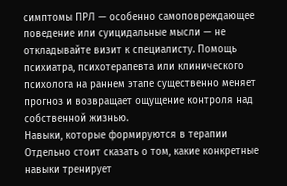симптомы ПРЛ — особенно самоповреждающее поведение или суицидальные мысли — не откладывайте визит к специалисту. Помощь психиатра, психотерапевта или клинического психолога на раннем этапе существенно меняет прогноз и возвращает ощущение контроля над собственной жизнью.
Навыки, которые формируются в терапии
Отдельно стоит сказать о том, какие конкретные навыки тренирует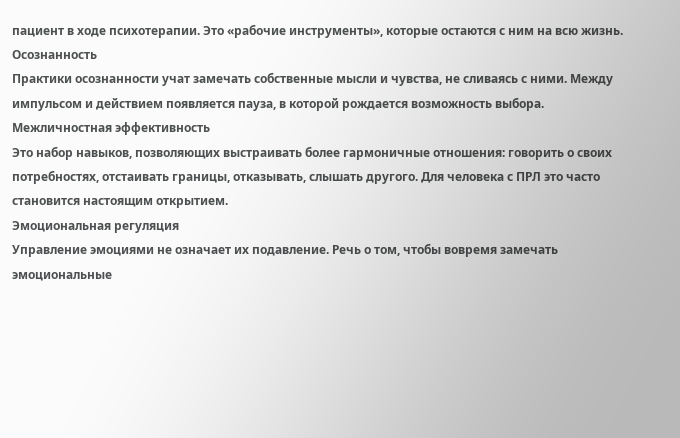пациент в ходе психотерапии. Это «рабочие инструменты», которые остаются с ним на всю жизнь.
Осознанность
Практики осознанности учат замечать собственные мысли и чувства, не сливаясь с ними. Между импульсом и действием появляется пауза, в которой рождается возможность выбора.
Межличностная эффективность
Это набор навыков, позволяющих выстраивать более гармоничные отношения: говорить о своих потребностях, отстаивать границы, отказывать, слышать другого. Для человека с ПРЛ это часто становится настоящим открытием.
Эмоциональная регуляция
Управление эмоциями не означает их подавление. Речь о том, чтобы вовремя замечать эмоциональные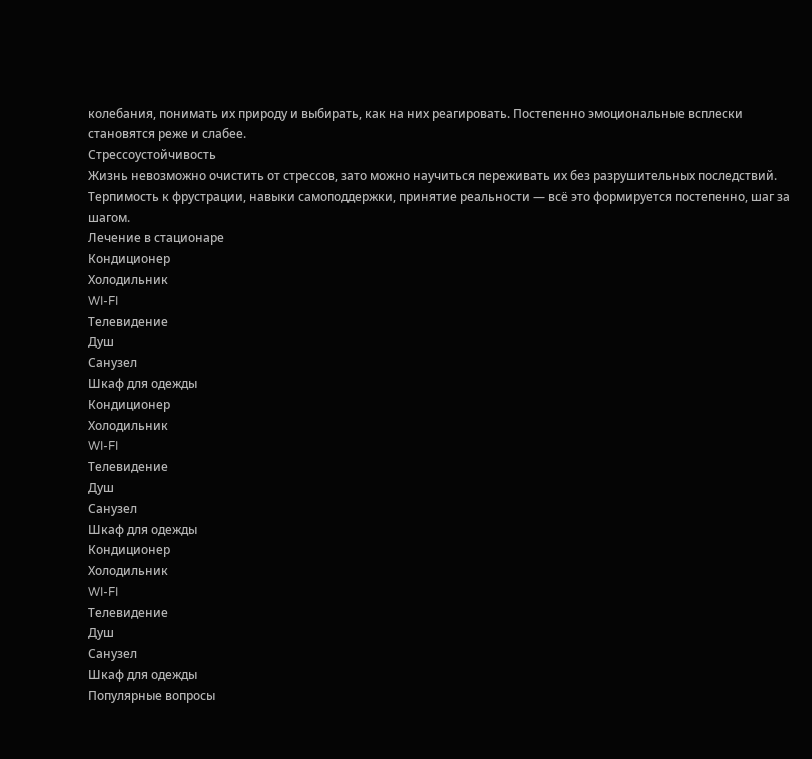колебания, понимать их природу и выбирать, как на них реагировать. Постепенно эмоциональные всплески становятся реже и слабее.
Стрессоустойчивость
Жизнь невозможно очистить от стрессов, зато можно научиться переживать их без разрушительных последствий. Терпимость к фрустрации, навыки самоподдержки, принятие реальности — всё это формируется постепенно, шаг за шагом.
Лечение в стационаре
Кондиционер
Холодильник
WI-FI
Телевидение
Душ
Санузел
Шкаф для одежды
Кондиционер
Холодильник
WI-FI
Телевидение
Душ
Санузел
Шкаф для одежды
Кондиционер
Холодильник
WI-FI
Телевидение
Душ
Санузел
Шкаф для одежды
Популярные вопросы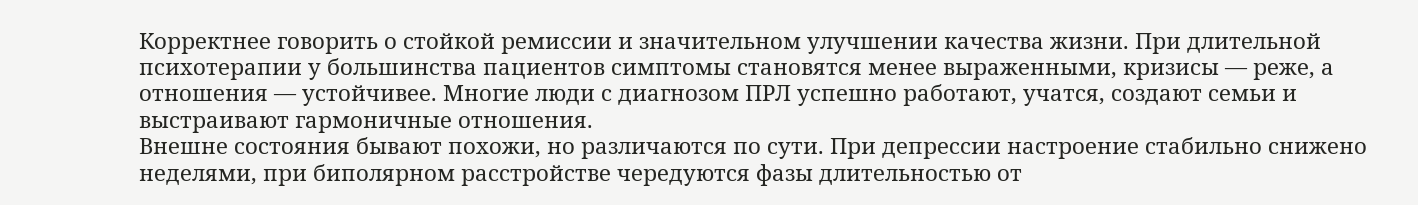Корректнее говорить о стойкой ремиссии и значительном улучшении качества жизни. При длительной психотерапии у большинства пациентов симптомы становятся менее выраженными, кризисы — реже, а отношения — устойчивее. Многие люди с диагнозом ПРЛ успешно работают, учатся, создают семьи и выстраивают гармоничные отношения.
Внешне состояния бывают похожи, но различаются по сути. При депрессии настроение стабильно снижено неделями, при биполярном расстройстве чередуются фазы длительностью от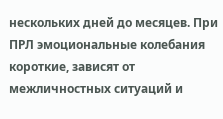нескольких дней до месяцев. При ПРЛ эмоциональные колебания короткие, зависят от межличностных ситуаций и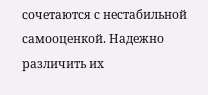сочетаются с нестабильной самооценкой. Надежно различить их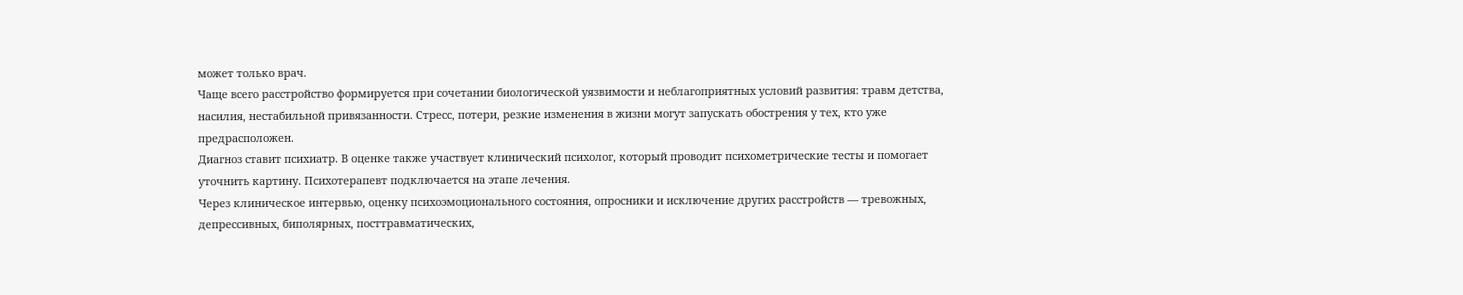может только врач.
Чаще всего расстройство формируется при сочетании биологической уязвимости и неблагоприятных условий развития: травм детства, насилия, нестабильной привязанности. Стресс, потери, резкие изменения в жизни могут запускать обострения у тех, кто уже предрасположен.
Диагноз ставит психиатр. В оценке также участвует клинический психолог, который проводит психометрические тесты и помогает уточнить картину. Психотерапевт подключается на этапе лечения.
Через клиническое интервью, оценку психоэмоционального состояния, опросники и исключение других расстройств — тревожных, депрессивных, биполярных, посттравматических,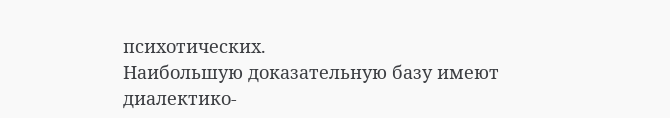психотических.
Наибольшую доказательную базу имеют диалектико-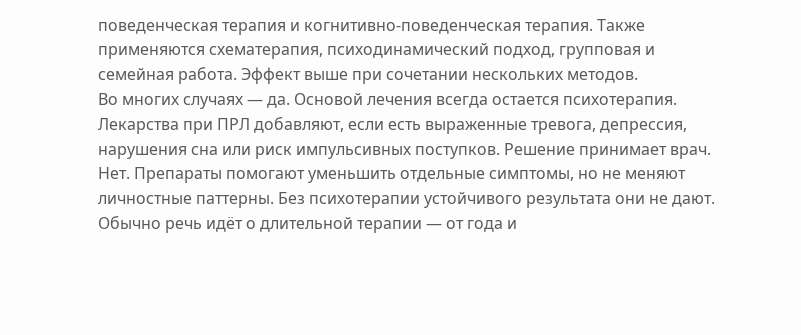поведенческая терапия и когнитивно-поведенческая терапия. Также применяются схематерапия, психодинамический подход, групповая и семейная работа. Эффект выше при сочетании нескольких методов.
Во многих случаях — да. Основой лечения всегда остается психотерапия. Лекарства при ПРЛ добавляют, если есть выраженные тревога, депрессия, нарушения сна или риск импульсивных поступков. Решение принимает врач.
Нет. Препараты помогают уменьшить отдельные симптомы, но не меняют личностные паттерны. Без психотерапии устойчивого результата они не дают.
Обычно речь идёт о длительной терапии — от года и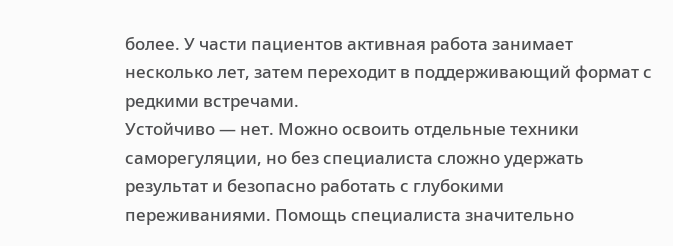более. У части пациентов активная работа занимает несколько лет, затем переходит в поддерживающий формат с редкими встречами.
Устойчиво — нет. Можно освоить отдельные техники саморегуляции, но без специалиста сложно удержать результат и безопасно работать с глубокими переживаниями. Помощь специалиста значительно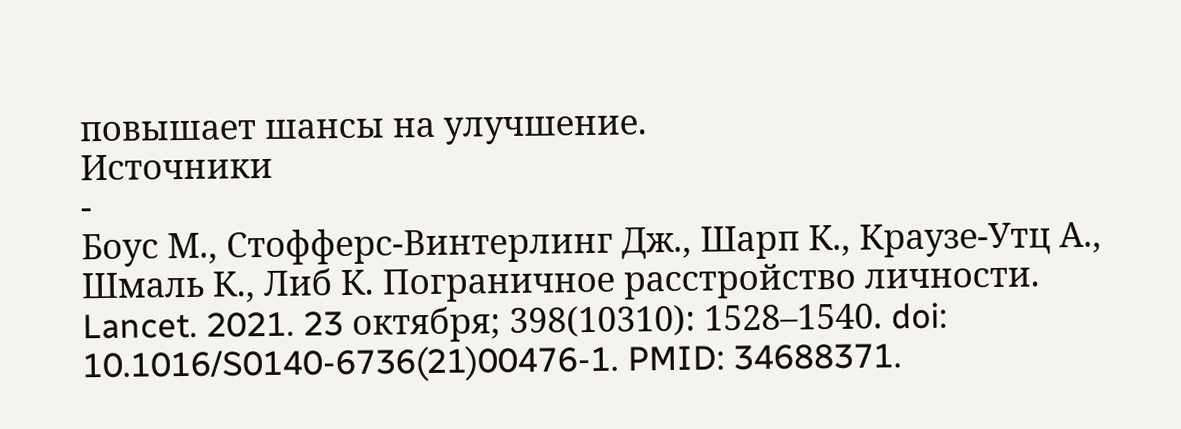повышает шансы на улучшение.
Источники
-
Боус М., Стофферс-Винтерлинг Дж., Шарп К., Краузе-Утц А., Шмаль К., Либ К. Пограничное расстройство личности. Lancet. 2021. 23 октября; 398(10310): 1528–1540. doi: 10.1016/S0140-6736(21)00476-1. PMID: 34688371.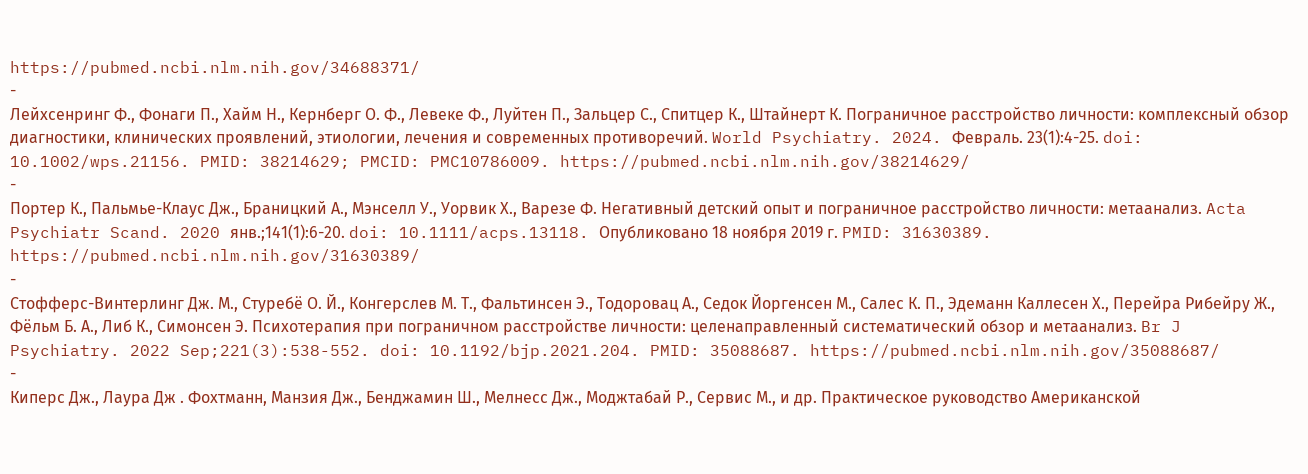https://pubmed.ncbi.nlm.nih.gov/34688371/
-
Лейхсенринг Ф., Фонаги П., Хайм Н., Кернберг О. Ф., Левеке Ф., Луйтен П., Зальцер С., Спитцер К., Штайнерт К. Пограничное расстройство личности: комплексный обзор диагностики, клинических проявлений, этиологии, лечения и современных противоречий. World Psychiatry. 2024. Февраль. 23(1):4-25. doi: 10.1002/wps.21156. PMID: 38214629; PMCID: PMC10786009. https://pubmed.ncbi.nlm.nih.gov/38214629/
-
Портер К., Пальмье-Клаус Дж., Браницкий А., Мэнселл У., Уорвик Х., Варезе Ф. Негативный детский опыт и пограничное расстройство личности: метаанализ. Acta Psychiatr Scand. 2020 янв.;141(1):6-20. doi: 10.1111/acps.13118. Опубликовано 18 ноября 2019 г. PMID: 31630389. https://pubmed.ncbi.nlm.nih.gov/31630389/
-
Стофферс-Винтерлинг Дж. М., Стуребё О. Й., Конгерслев М. Т., Фальтинсен Э., Тодоровац А., Седок Йоргенсен М., Салес К. П., Эдеманн Каллесен Х., Перейра Рибейру Ж., Фёльм Б. А., Либ К., Симонсен Э. Психотерапия при пограничном расстройстве личности: целенаправленный систематический обзор и метаанализ. Br J Psychiatry. 2022 Sep;221(3):538-552. doi: 10.1192/bjp.2021.204. PMID: 35088687. https://pubmed.ncbi.nlm.nih.gov/35088687/
-
Киперс Дж., Лаура Дж . Фохтманн, Манзия Дж., Бенджамин Ш., Мелнесс Дж., Моджтабай Р., Сервис М., и др. Практическое руководство Американской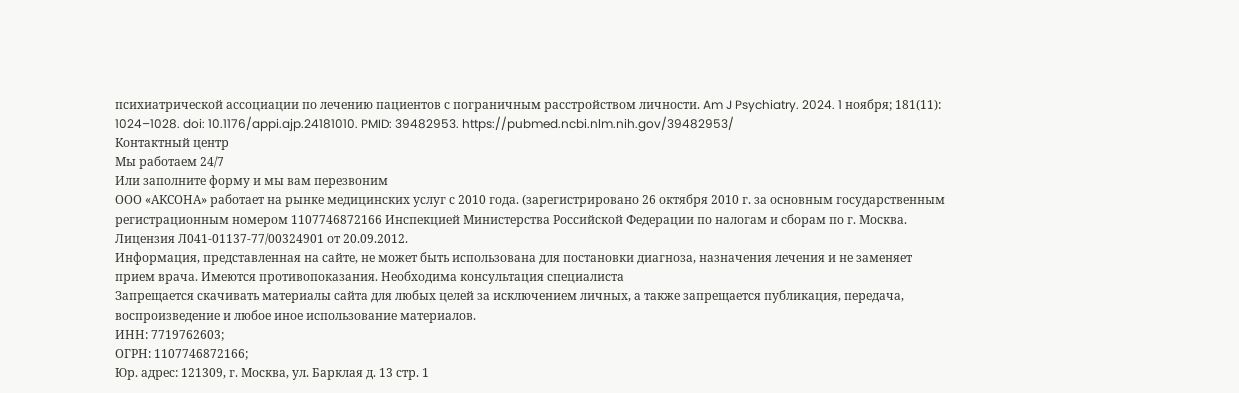психиатрической ассоциации по лечению пациентов с пограничным расстройством личности. Am J Psychiatry. 2024. 1 ноября; 181(11): 1024–1028. doi: 10.1176/appi.ajp.24181010. PMID: 39482953. https://pubmed.ncbi.nlm.nih.gov/39482953/
Контактный центр
Мы работаем 24/7
Или заполните форму и мы вам перезвоним
ООО «АКСОНА» работает на рынке медицинских услуг с 2010 года. (зарегистрировано 26 октября 2010 г. за основным государственным регистрационным номером 1107746872166 Инспекцией Министерства Российской Федерации по налогам и сборам по г. Москва. Лицензия Л041-01137-77/00324901 от 20.09.2012.
Информация, представленная на сайте, не может быть использована для постановки диагноза, назначения лечения и не заменяет прием врача. Имеются противопоказания. Необходима консультация специалиста
Запрещается скачивать материалы сайта для любых целей за исключением личных, а также запрещается публикация, передача, воспроизведение и любое иное использование материалов.
ИНН: 7719762603;
ОГРН: 1107746872166;
Юр. адрес: 121309, г. Москва, ул. Барклая д. 13 стр. 1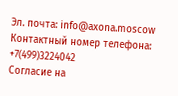Эл. почта: info@axona.moscow
Контактный номер телефона: +7(499)3224042
Согласие на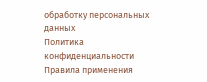обработку персональных данных
Политика конфиденциальности
Правила применения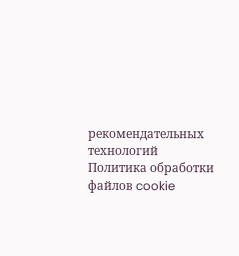рекомендательных технологий
Политика обработки файлов cookie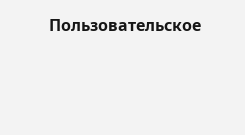Пользовательское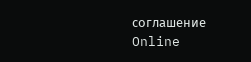соглашение
Online